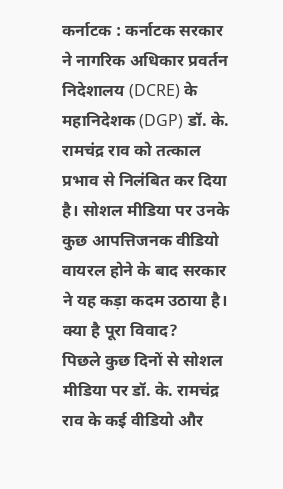कर्नाटक : कर्नाटक सरकार ने नागरिक अधिकार प्रवर्तन निदेशालय (DCRE) के महानिदेशक (DGP) डॉ. के. रामचंद्र राव को तत्काल प्रभाव से निलंबित कर दिया है। सोशल मीडिया पर उनके कुछ आपत्तिजनक वीडियो वायरल होने के बाद सरकार ने यह कड़ा कदम उठाया है।
क्या है पूरा विवाद?
पिछले कुछ दिनों से सोशल मीडिया पर डॉ. के. रामचंद्र राव के कई वीडियो और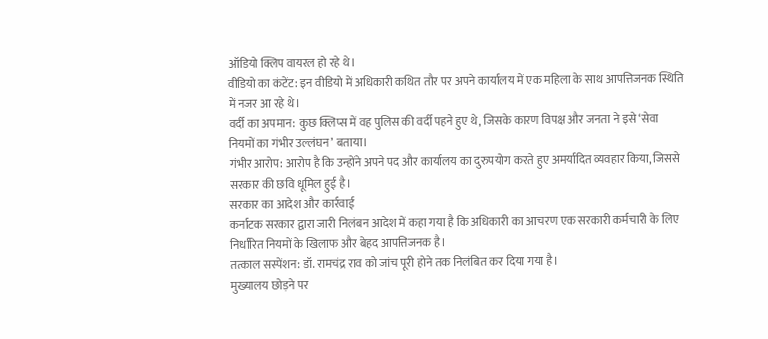ऑडियो क्लिप वायरल हो रहे थे।
वीडियो का कंटेंट: इन वीडियो में अधिकारी कथित तौर पर अपने कार्यालय में एक महिला के साथ आपत्तिजनक स्थिति में नजर आ रहे थे।
वर्दी का अपमान: कुछ क्लिप्स में वह पुलिस की वर्दी पहने हुए थे, जिसके कारण विपक्ष और जनता ने इसे ‘सेवा नियमों का गंभीर उल्लंघन’ बताया।
गंभीर आरोप: आरोप है कि उन्होंने अपने पद और कार्यालय का दुरुपयोग करते हुए अमर्यादित व्यवहार किया, जिससे सरकार की छवि धूमिल हुई है।
सरकार का आदेश और कार्रवाई
कर्नाटक सरकार द्वारा जारी निलंबन आदेश में कहा गया है कि अधिकारी का आचरण एक सरकारी कर्मचारी के लिए निर्धारित नियमों के खिलाफ और बेहद आपत्तिजनक है।
तत्काल सस्पेंशन: डॉ. रामचंद्र राव को जांच पूरी होने तक निलंबित कर दिया गया है।
मुख्यालय छोड़ने पर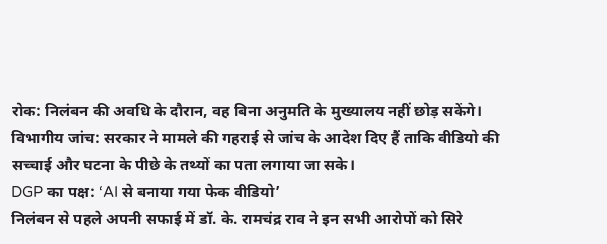रोक: निलंबन की अवधि के दौरान, वह बिना अनुमति के मुख्यालय नहीं छोड़ सकेंगे।
विभागीय जांच: सरकार ने मामले की गहराई से जांच के आदेश दिए हैं ताकि वीडियो की सच्चाई और घटना के पीछे के तथ्यों का पता लगाया जा सके।
DGP का पक्ष: ‘AI से बनाया गया फेक वीडियो’
निलंबन से पहले अपनी सफाई में डॉ. के. रामचंद्र राव ने इन सभी आरोपों को सिरे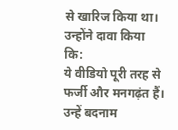से खारिज किया था। उन्होंने दावा किया कि:
ये वीडियो पूरी तरह से फर्जी और मनगढ़ंत हैं।
उन्हें बदनाम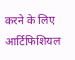करने के लिए आर्टिफिशियल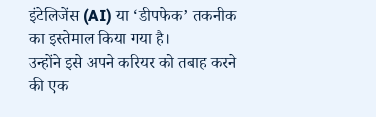इंटेलिजेंस (AI) या ‘डीपफेक’ तकनीक का इस्तेमाल किया गया है।
उन्होंने इसे अपने करियर को तबाह करने की एक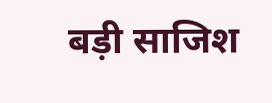बड़ी साजिश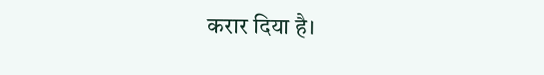करार दिया है।